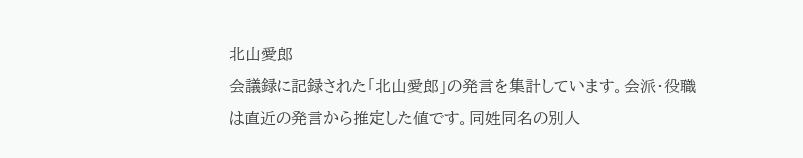北山愛郎
会議録に記録された「北山愛郎」の発言を集計しています。会派・役職は直近の発言から推定した値です。同姓同名の別人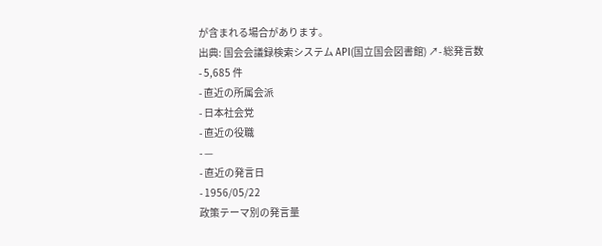が含まれる場合があります。
出典: 国会会議録検索システム API(国立国会図書館) ↗- 総発言数
- 5,685 件
- 直近の所属会派
- 日本社会党
- 直近の役職
- —
- 直近の発言日
- 1956/05/22
政策テーマ別の発言量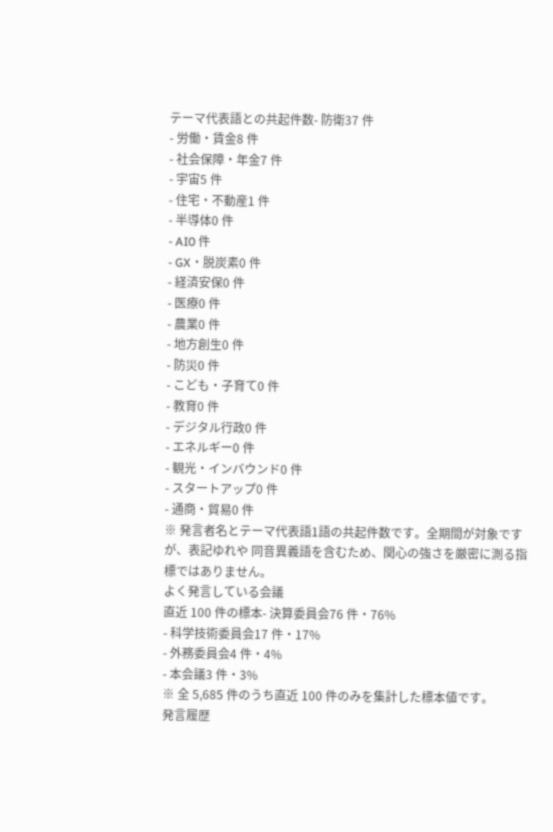テーマ代表語との共起件数- 防衛37 件
- 労働・賃金8 件
- 社会保障・年金7 件
- 宇宙5 件
- 住宅・不動産1 件
- 半導体0 件
- AI0 件
- GX・脱炭素0 件
- 経済安保0 件
- 医療0 件
- 農業0 件
- 地方創生0 件
- 防災0 件
- こども・子育て0 件
- 教育0 件
- デジタル行政0 件
- エネルギー0 件
- 観光・インバウンド0 件
- スタートアップ0 件
- 通商・貿易0 件
※ 発言者名とテーマ代表語1語の共起件数です。全期間が対象ですが、表記ゆれや 同音異義語を含むため、関心の強さを厳密に測る指標ではありません。
よく発言している会議
直近 100 件の標本- 決算委員会76 件・76%
- 科学技術委員会17 件・17%
- 外務委員会4 件・4%
- 本会議3 件・3%
※ 全 5,685 件のうち直近 100 件のみを集計した標本値です。
発言履歴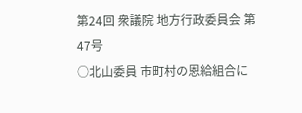第24回 衆議院 地方行政委員会 第47号
○北山委員 市町村の恩給組合に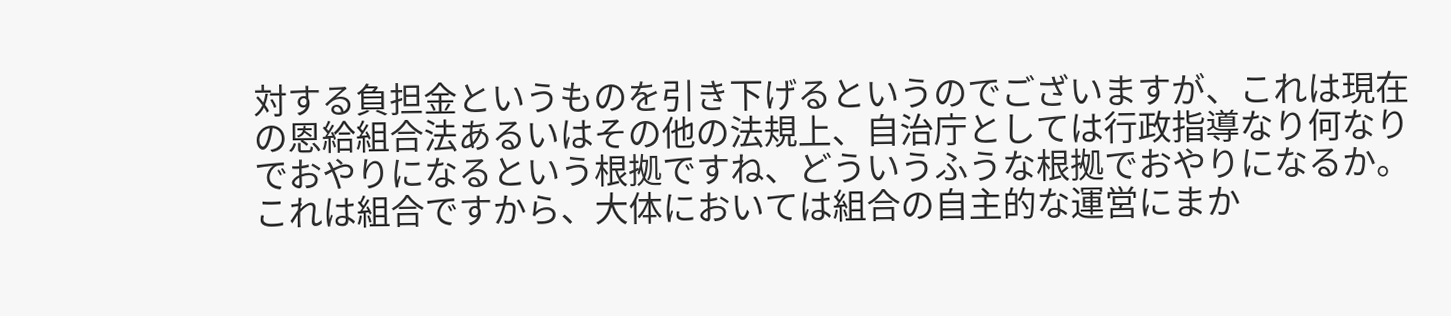対する負担金というものを引き下げるというのでございますが、これは現在の恩給組合法あるいはその他の法規上、自治庁としては行政指導なり何なりでおやりになるという根拠ですね、どういうふうな根拠でおやりになるか。これは組合ですから、大体においては組合の自主的な運営にまか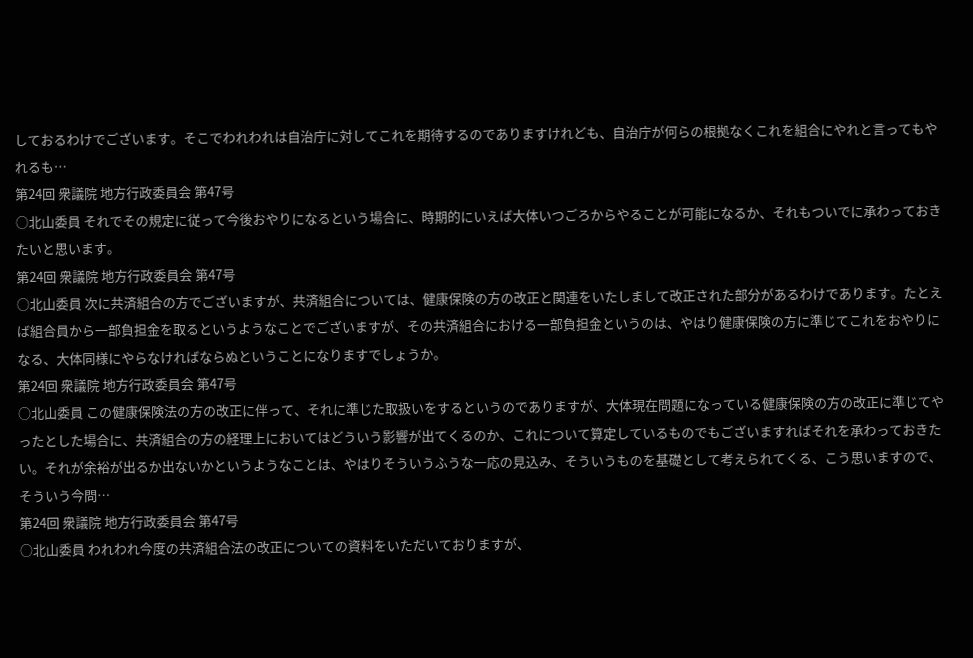しておるわけでございます。そこでわれわれは自治庁に対してこれを期待するのでありますけれども、自治庁が何らの根拠なくこれを組合にやれと言ってもやれるも…
第24回 衆議院 地方行政委員会 第47号
○北山委員 それでその規定に従って今後おやりになるという場合に、時期的にいえば大体いつごろからやることが可能になるか、それもついでに承わっておきたいと思います。
第24回 衆議院 地方行政委員会 第47号
○北山委員 次に共済組合の方でございますが、共済組合については、健康保険の方の改正と関連をいたしまして改正された部分があるわけであります。たとえば組合員から一部負担金を取るというようなことでございますが、その共済組合における一部負担金というのは、やはり健康保険の方に準じてこれをおやりになる、大体同様にやらなければならぬということになりますでしょうか。
第24回 衆議院 地方行政委員会 第47号
○北山委員 この健康保険法の方の改正に伴って、それに準じた取扱いをするというのでありますが、大体現在問題になっている健康保険の方の改正に準じてやったとした場合に、共済組合の方の経理上においてはどういう影響が出てくるのか、これについて算定しているものでもございますればそれを承わっておきたい。それが余裕が出るか出ないかというようなことは、やはりそういうふうな一応の見込み、そういうものを基礎として考えられてくる、こう思いますので、そういう今問…
第24回 衆議院 地方行政委員会 第47号
○北山委員 われわれ今度の共済組合法の改正についての資料をいただいておりますが、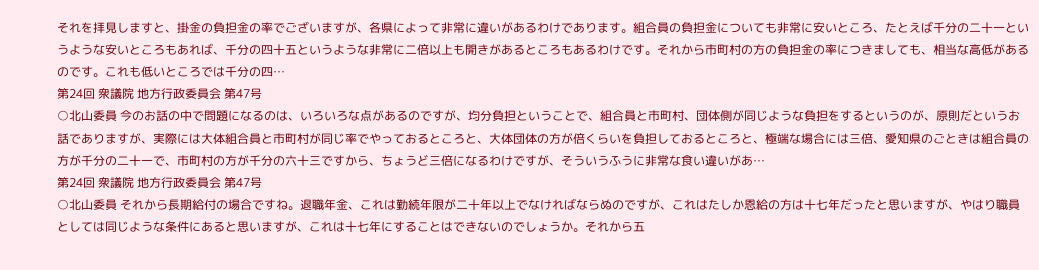それを拝見しますと、掛金の負担金の率でございますが、各県によって非常に違いがあるわけであります。組合員の負担金についても非常に安いところ、たとえば千分の二十一というような安いところもあれば、千分の四十五というような非常に二倍以上も開きがあるところもあるわけです。それから市町村の方の負担金の率につきましても、相当な高低があるのです。これも低いところでは千分の四…
第24回 衆議院 地方行政委員会 第47号
○北山委員 今のお話の中で問題になるのは、いろいろな点があるのですが、均分負担ということで、組合員と市町村、団体側が同じような負担をするというのが、原則だというお話でありますが、実際には大体組合員と市町村が同じ率でやっておるところと、大体団体の方が倍くらいを負担しておるところと、極端な場合には三倍、愛知県のごときは組合員の方が千分の二十一で、市町村の方が千分の六十三ですから、ちょうど三倍になるわけですが、そういうふうに非常な食い違いがあ…
第24回 衆議院 地方行政委員会 第47号
○北山委員 それから長期給付の場合ですね。退職年金、これは勤続年限が二十年以上でなければならぬのですが、これはたしか恩給の方は十七年だったと思いますが、やはり職員としては同じような条件にあると思いますが、これは十七年にすることはできないのでしょうか。それから五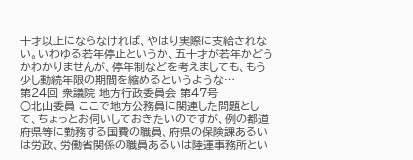十才以上にならなければ、やはり実際に支給されない。いわゆる若年停止というか、五十才が若年かどうかわかりませんが、停年制などを考えましても、もう少し動続年限の期間を縮めるというような…
第24回 衆議院 地方行政委員会 第47号
○北山委員 ここで地方公務員に関連した問題として、ちょっとお伺いしておきたいのですが、例の都道府県等に勤務する国費の職員、府県の保険課あるいは労政、労働省関係の職員あるいは陸運事務所とい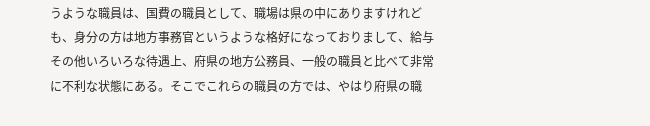うような職員は、国費の職員として、職場は県の中にありますけれども、身分の方は地方事務官というような格好になっておりまして、給与その他いろいろな待遇上、府県の地方公務員、一般の職員と比べて非常に不利な状態にある。そこでこれらの職員の方では、やはり府県の職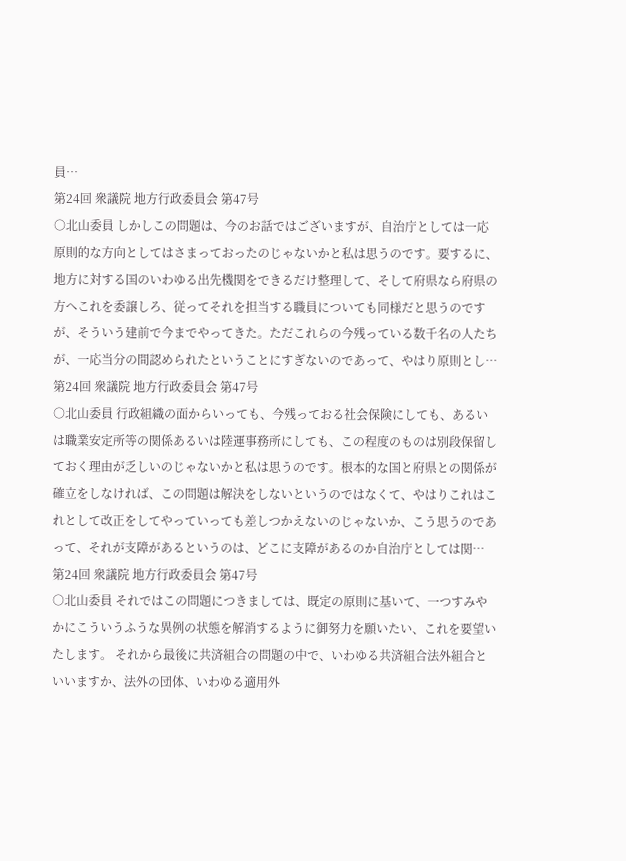員…
第24回 衆議院 地方行政委員会 第47号
○北山委員 しかしこの問題は、今のお話ではございますが、自治庁としては一応原則的な方向としてはさまっておったのじゃないかと私は思うのです。要するに、地方に対する国のいわゆる出先機関をできるだけ整理して、そして府県なら府県の方へこれを委譲しろ、従ってそれを担当する職員についても同様だと思うのですが、そういう建前で今までやってきた。ただこれらの今残っている数千名の人たちが、一応当分の間認められたということにすぎないのであって、やはり原則とし…
第24回 衆議院 地方行政委員会 第47号
○北山委員 行政組織の面からいっても、今残っておる社会保険にしても、あるいは職業安定所等の関係あるいは陸運事務所にしても、この程度のものは別段保留しておく理由が乏しいのじゃないかと私は思うのです。根本的な国と府県との関係が確立をしなければ、この問題は解決をしないというのではなくて、やはりこれはこれとして改正をしてやっていっても差しつかえないのじゃないか、こう思うのであって、それが支障があるというのは、どこに支障があるのか自治庁としては関…
第24回 衆議院 地方行政委員会 第47号
○北山委員 それではこの問題につきましては、既定の原則に基いて、一つすみやかにこういうふうな異例の状態を解消するように御努力を願いたい、これを要望いたします。 それから最後に共済組合の問題の中で、いわゆる共済組合法外組合といいますか、法外の団体、いわゆる適用外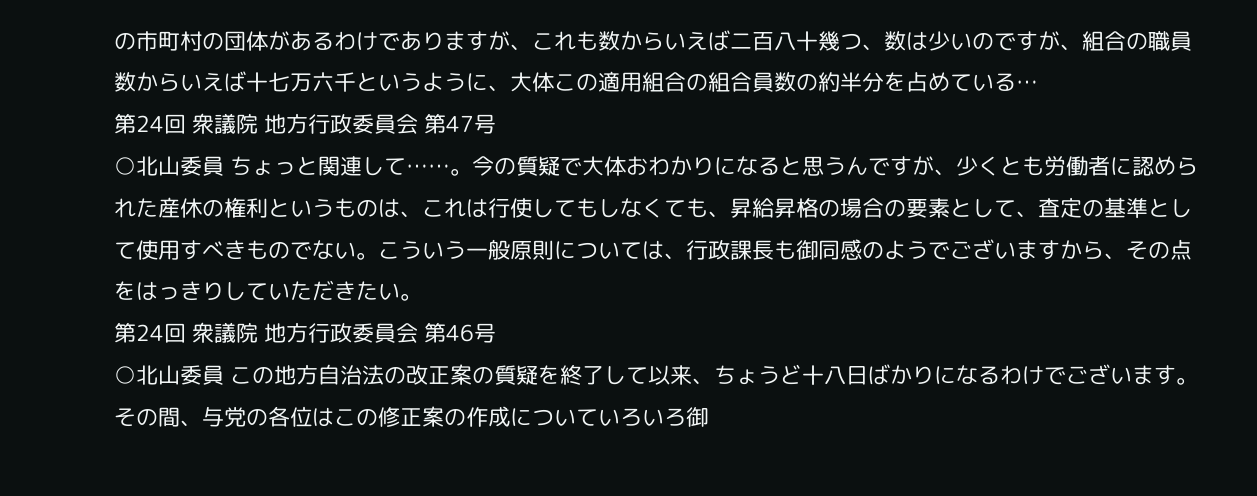の市町村の団体があるわけでありますが、これも数からいえば二百八十幾つ、数は少いのですが、組合の職員数からいえば十七万六千というように、大体この適用組合の組合員数の約半分を占めている…
第24回 衆議院 地方行政委員会 第47号
○北山委員 ちょっと関連して……。今の質疑で大体おわかりになると思うんですが、少くとも労働者に認められた産休の権利というものは、これは行使してもしなくても、昇給昇格の場合の要素として、査定の基準として使用すべきものでない。こういう一般原則については、行政課長も御同感のようでございますから、その点をはっきりしていただきたい。
第24回 衆議院 地方行政委員会 第46号
○北山委員 この地方自治法の改正案の質疑を終了して以来、ちょうど十八日ばかりになるわけでございます。その間、与党の各位はこの修正案の作成についていろいろ御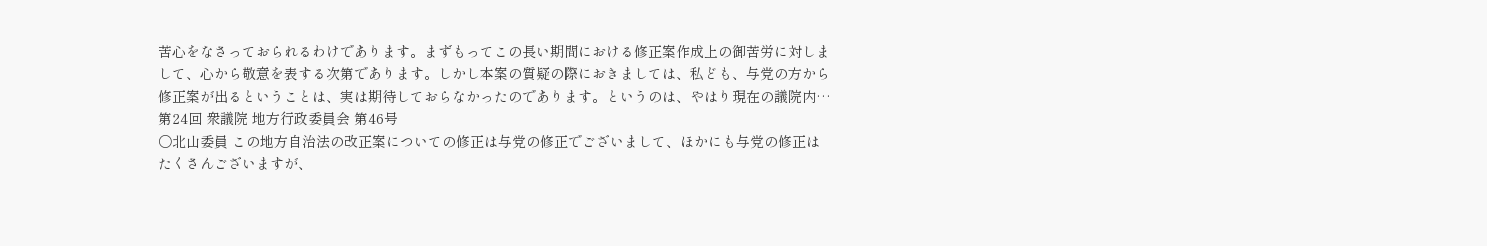苦心をなさっておられるわけであります。まずもってこの長い期間における修正案作成上の御苦労に対しまして、心から敬意を表する次第であります。しかし本案の質疑の際におきましては、私ども、与党の方から修正案が出るということは、実は期待しておらなかったのであります。というのは、やはり現在の議院内…
第24回 衆議院 地方行政委員会 第46号
○北山委員 この地方自治法の改正案についての修正は与党の修正でございまして、ほかにも与党の修正はたくさんございますが、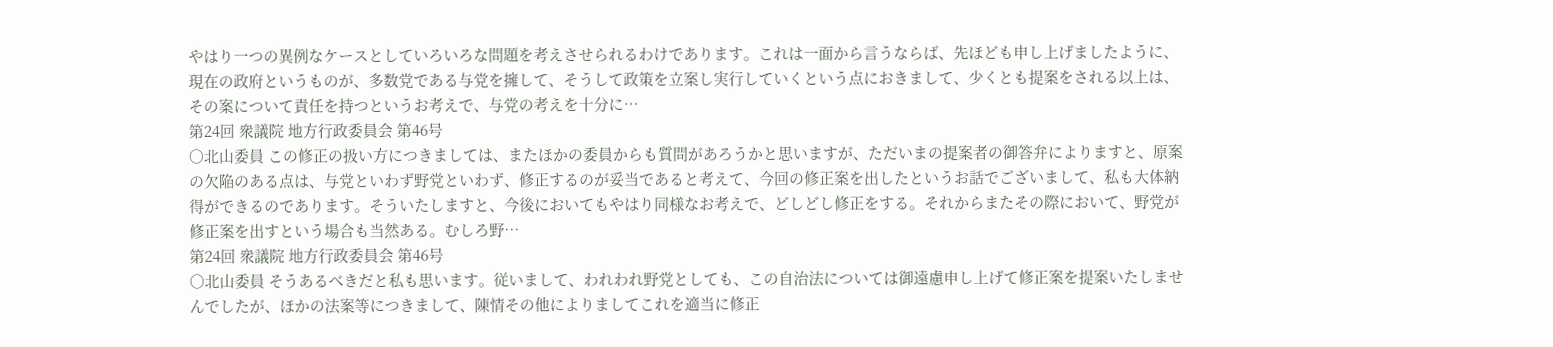やはり一つの異例なケースとしていろいろな問題を考えさせられるわけであります。これは一面から言うならば、先ほども申し上げましたように、現在の政府というものが、多数党である与党を擁して、そうして政策を立案し実行していくという点におきまして、少くとも提案をされる以上は、その案について責任を持つというお考えで、与党の考えを十分に…
第24回 衆議院 地方行政委員会 第46号
○北山委員 この修正の扱い方につきましては、またほかの委員からも質問があろうかと思いますが、ただいまの提案者の御答弁によりますと、原案の欠陥のある点は、与党といわず野党といわず、修正するのが妥当であると考えて、今回の修正案を出したというお話でございまして、私も大体納得ができるのであります。そういたしますと、今後においてもやはり同様なお考えで、どしどし修正をする。それからまたその際において、野党が修正案を出すという場合も当然ある。むしろ野…
第24回 衆議院 地方行政委員会 第46号
○北山委員 そうあるべきだと私も思います。従いまして、われわれ野党としても、この自治法については御遠慮申し上げて修正案を提案いたしませんでしたが、ほかの法案等につきまして、陳情その他によりましてこれを適当に修正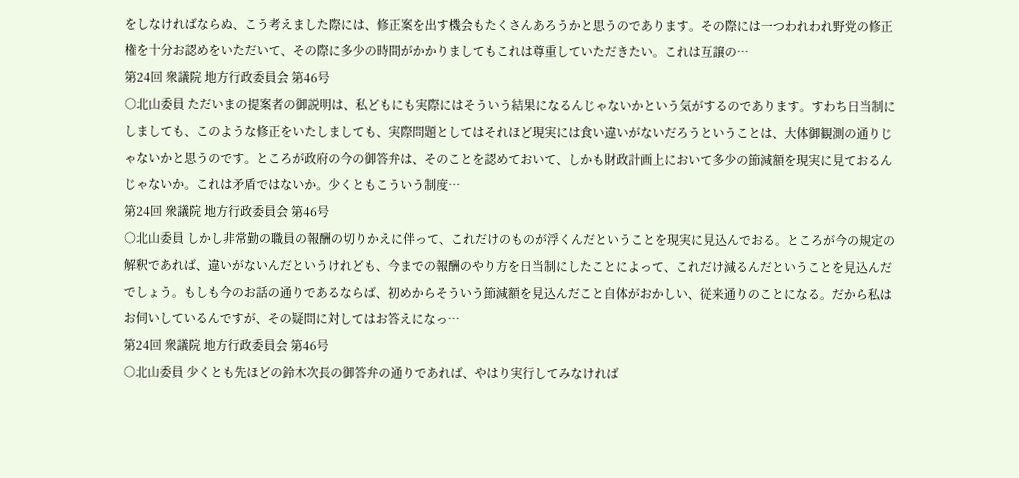をしなければならぬ、こう考えました際には、修正案を出す機会もたくさんあろうかと思うのであります。その際には一つわれわれ野党の修正権を十分お認めをいただいて、その際に多少の時間がかかりましてもこれは尊重していただきたい。これは互譲の…
第24回 衆議院 地方行政委員会 第46号
○北山委員 ただいまの提案者の御説明は、私どもにも実際にはそういう結果になるんじゃないかという気がするのであります。すわち日当制にしましても、このような修正をいたしましても、実際問題としてはそれほど現実には食い違いがないだろうということは、大体御観測の通りじゃないかと思うのです。ところが政府の今の御答弁は、そのことを認めておいて、しかも財政計画上において多少の節減額を現実に見ておるんじゃないか。これは矛盾ではないか。少くともこういう制度…
第24回 衆議院 地方行政委員会 第46号
○北山委員 しかし非常勤の職員の報酬の切りかえに伴って、これだけのものが浮くんだということを現実に見込んでおる。ところが今の規定の解釈であれば、違いがないんだというけれども、今までの報酬のやり方を日当制にしたことによって、これだけ減るんだということを見込んだでしょう。もしも今のお話の通りであるならば、初めからそういう節減額を見込んだこと自体がおかしい、従来通りのことになる。だから私はお伺いしているんですが、その疑問に対してはお答えになっ…
第24回 衆議院 地方行政委員会 第46号
○北山委員 少くとも先ほどの鈴木次長の御答弁の通りであれば、やはり実行してみなければ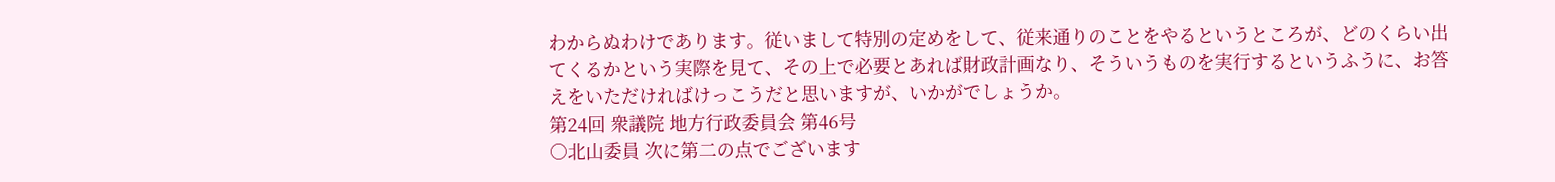わからぬわけであります。従いまして特別の定めをして、従来通りのことをやるというところが、どのくらい出てくるかという実際を見て、その上で必要とあれば財政計画なり、そういうものを実行するというふうに、お答えをいただければけっこうだと思いますが、いかがでしょうか。
第24回 衆議院 地方行政委員会 第46号
○北山委員 次に第二の点でございます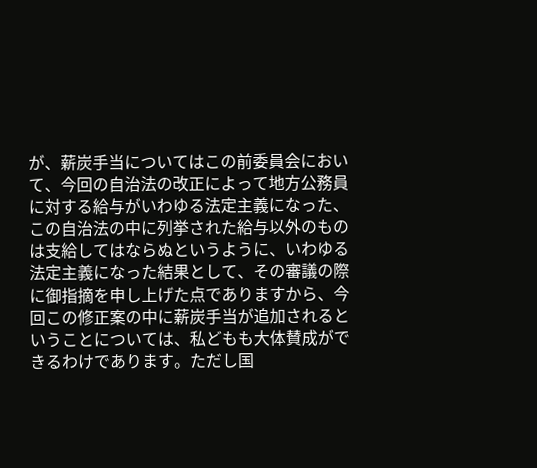が、薪炭手当についてはこの前委員会において、今回の自治法の改正によって地方公務員に対する給与がいわゆる法定主義になった、この自治法の中に列挙された給与以外のものは支給してはならぬというように、いわゆる法定主義になった結果として、その審議の際に御指摘を申し上げた点でありますから、今回この修正案の中に薪炭手当が追加されるということについては、私どもも大体賛成ができるわけであります。ただし国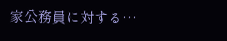家公務員に対する…